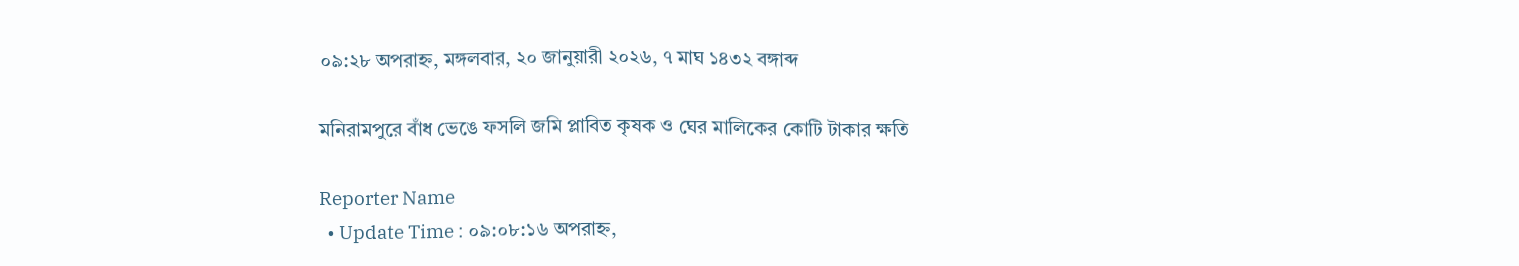০৯:২৮ অপরাহ্ন, মঙ্গলবার, ২০ জানুয়ারী ২০২৬, ৭ মাঘ ১৪৩২ বঙ্গাব্দ

মনিরামপুরে বাঁধ ভেঙে ফসলি জমি প্লাবিত কৃষক ও ঘের মালিকের কোটি টাকার ক্ষতি

Reporter Name
  • Update Time : ০৯:০৮:১৬ অপরাহ্ন,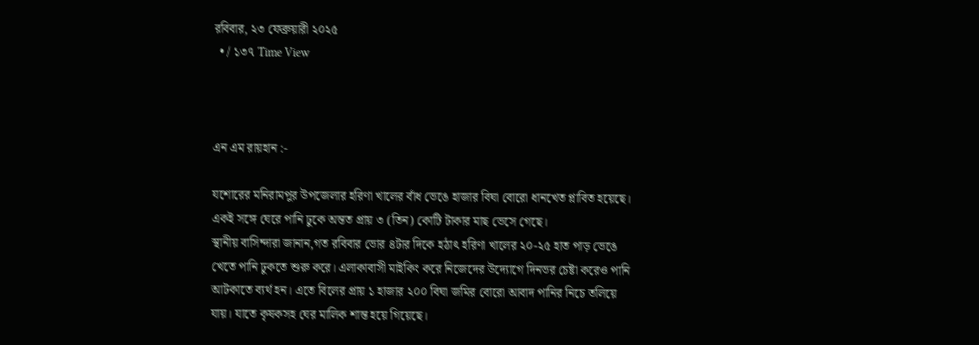রবিবার, ২৩ ফেব্রুয়ারী ২০২৫
  • / ১৩৭ Time View



এন এম রায়হান :-

যশোরের মনিরামপুর উপজেলার হরিণা খালের বাঁধ ভেঙে হাজার বিঘা বোরো ধানখেত প্লাবিত হয়েছে। একই সঙ্গে ঘেরে পানি ঢুকে অন্তত প্রায় ৩ (তিন) কোটি টাকার মাছ ভেসে গেছে।
স্থানীয় বাসিন্দারা জানান,গত রবিবার ভোর ৪টার দিকে হঠাৎ হরিণা খালের ২০-২৫ হাত পাড় ভেঙে খেতে পানি ঢুকতে শুরু করে। এলাকাবাসী মাইকিং করে নিজেদের উদ্যোগে দিনভর চেষ্টা করেও পানি আটকাতে ব্যর্থ হন। এতে বিলের প্রায় ১ হাজার ২০০ বিঘা জমির বোরো আবাদ পানির নিচে তলিয়ে যায়। যাতে কৃষকসহ ঘের মালিক শান্ত হয়ে গিয়েছে।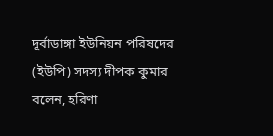দূর্বাডাঙ্গা ইউনিয়ন পরিষদের (ইউপি) সদস্য দীপক কুমার বলেন, হরিণা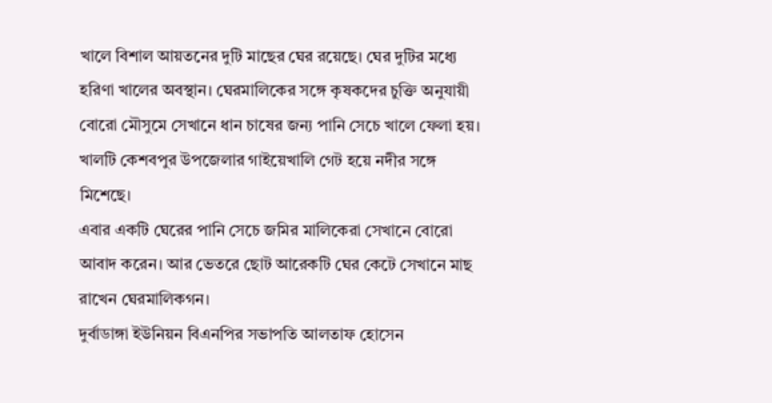খালে বিশাল আয়তনের দুটি মাছের ঘের রয়েছে। ঘের দুটির মধ্যে হরিণা খালের অবস্থান। ঘেরমালিকের সঙ্গে কৃষকদের চুক্তি অনুযায়ী বোরো মৌসুমে সেখানে ধান চাষের জন্য পানি সেচে খালে ফেলা হয়। খালটি কেশবপুর উপজেলার গাইয়েখালি গেট হয়ে নদীর সঙ্গে মিশেছে।
এবার একটি ঘেরের পানি সেচে জমির মালিকেরা সেখানে বোরো আবাদ করেন। আর ভেতরে ছোট আরেকটি ঘের কেটে সেখানে মাছ রাখেন ঘেরমালিকগন।
দুর্বাডাঙ্গা ইউনিয়ন বিএনপির সভাপতি আলতাফ হোসেন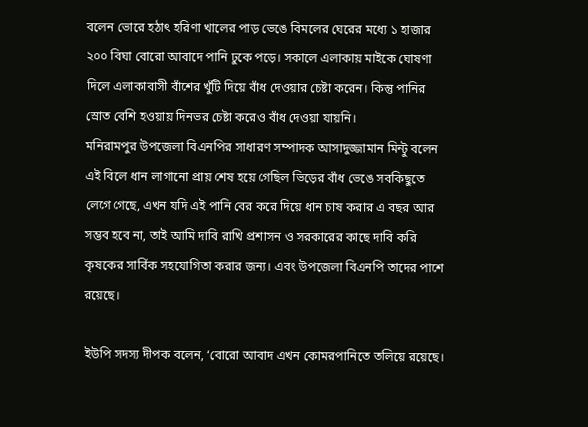বলেন ভোরে হঠাৎ হরিণা খালের পাড় ভেঙে বিমলের ঘেরের মধ্যে ১ হাজার ২০০ বিঘা বোরো আবাদে পানি ঢুকে পড়ে। সকালে এলাকায় মাইকে ঘোষণা দিলে এলাকাবাসী বাঁশের খুঁটি দিয়ে বাঁধ দেওয়ার চেষ্টা করেন। কিন্তু পানির স্রোত বেশি হওয়ায় দিনভর চেষ্টা করেও বাঁধ দেওয়া যায়নি।
মনিরামপুর উপজেলা বিএনপির সাধারণ সম্পাদক আসাদুজ্জামান মিন্টু বলেন এই বিলে ধান লাগানো প্রায় শেষ হয়ে গেছিল ভিড়ের বাঁধ ভেঙে সবকিছুতে লেগে গেছে, এখন যদি এই পানি বের করে দিয়ে ধান চাষ করার এ বছর আর সম্ভব হবে না, তাই আমি দাবি রাখি প্রশাসন ও সরকারের কাছে দাবি করি কৃষকের সার্বিক সহযোগিতা করার জন্য। এবং উপজেলা বিএনপি তাদের পাশে রয়েছে।

ইউপি সদস্য দীপক বলেন, ‘বোরো আবাদ এখন কোমরপানিতে তলিয়ে রয়েছে।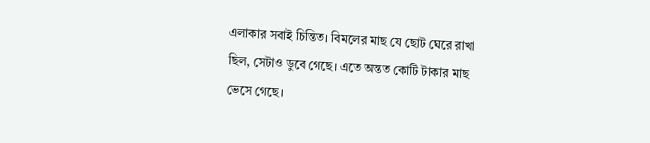এলাকার সবাই চিন্তিত। বিমলের মাছ যে ছোট ঘেরে রাখা ছিল, সেটাও ডুবে গেছে। এতে অন্তত কোটি টাকার মাছ ভেসে গেছে।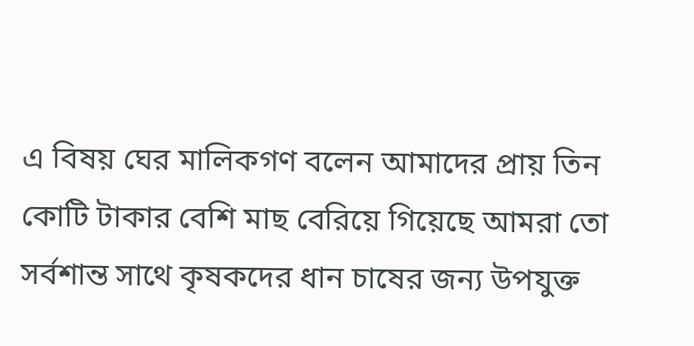এ বিষয় ঘের মালিকগণ বলেন আমাদের প্রায় তিন কোটি টাকার বেশি মাছ বেরিয়ে গিয়েছে আমরা তো সর্বশান্ত সাথে কৃষকদের ধান চাষের জন্য উপযুক্ত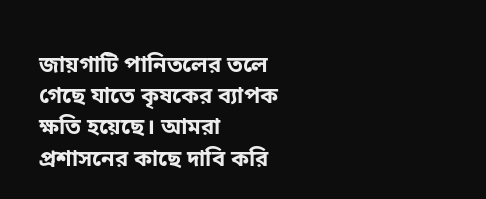জায়গাটি পানিতলের তলে গেছে যাতে কৃষকের ব্যাপক ক্ষতি হয়েছে। আমরা প্রশাসনের কাছে দাবি করি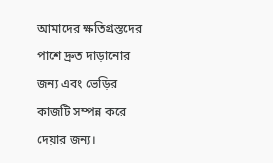আমাদের ক্ষতিগ্রস্তদের পাশে দ্রুত দাড়ানোর জন্য এবং ভেড়ির কাজটি সম্পন্ন করে দেয়ার জন্য।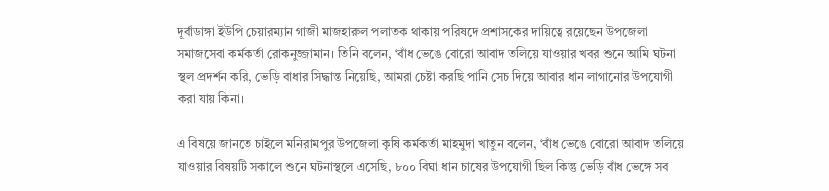দূর্বাডাঙ্গা ইউপি চেয়ারম্যান গাজী মাজহারুল পলাতক থাকায় পরিষদে প্রশাসকের দায়িত্বে রয়েছেন উপজেলা সমাজসেবা কর্মকর্তা রোকনুজ্জামান। তিনি বলেন, ‘বাঁধ ভেঙে বোরো আবাদ তলিয়ে যাওয়ার খবর শুনে আমি ঘটনা স্থল প্রদর্শন করি, ভেড়ি বাধার সিদ্ধান্ত নিয়েছি, আমরা চেষ্টা করছি পানি সেচ দিয়ে আবার ধান লাগানোর উপযোগী করা যায় কিনা।

এ বিষয়ে জানতে চাইলে মনিরামপুর উপজেলা কৃষি কর্মকর্তা মাহমুদা খাতুন বলেন, ‘বাঁধ ভেঙে বোরো আবাদ তলিয়ে যাওয়ার বিষয়টি সকালে শুনে ঘটনাস্থলে এসেছি, ৮০০ বিঘা ধান চাষের উপযোগী ছিল কিন্তু ভেড়ি বাঁধ ভেঙ্গে সব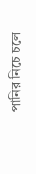পানির নিচে চলে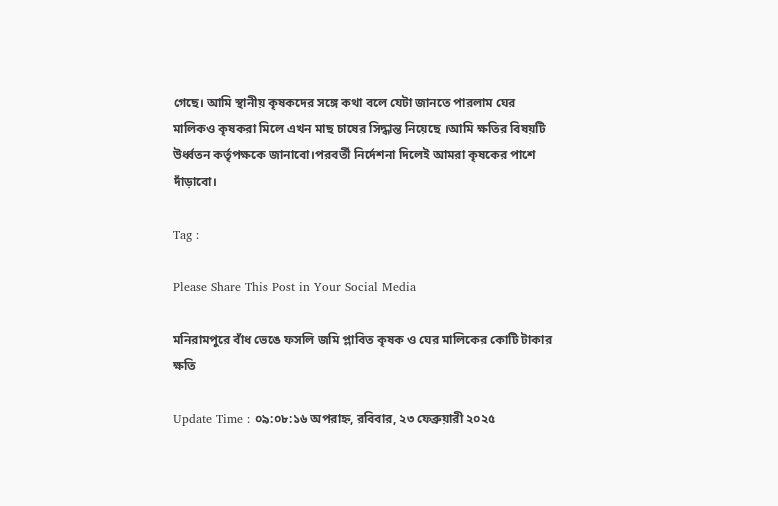গেছে। আমি স্থানীয় কৃষকদের সঙ্গে কথা বলে যেটা জানতে পারলাম ঘের মালিকও কৃষকরা মিলে এখন মাছ চাষের সিদ্ধান্ত নিয়েছে ।আমি ক্ষতির বিষয়টি উর্ধ্বতন কর্তৃপক্ষকে জানাবো।পরবর্তী নির্দেশনা দিলেই আমরা কৃষকের পাশে দাঁড়াবো।

Tag :

Please Share This Post in Your Social Media

মনিরামপুরে বাঁধ ভেঙে ফসলি জমি প্লাবিত কৃষক ও ঘের মালিকের কোটি টাকার ক্ষতি

Update Time : ০৯:০৮:১৬ অপরাহ্ন, রবিবার, ২৩ ফেব্রুয়ারী ২০২৫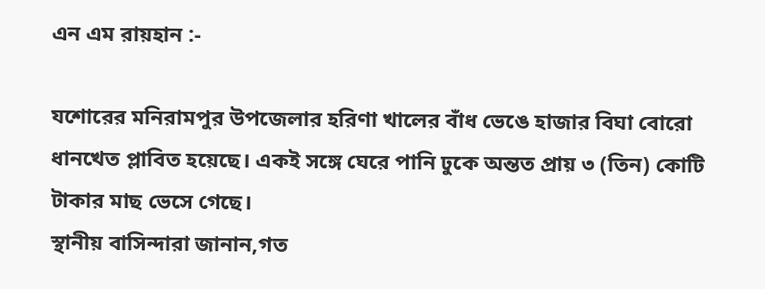এন এম রায়হান :-

যশোরের মনিরামপুর উপজেলার হরিণা খালের বাঁধ ভেঙে হাজার বিঘা বোরো ধানখেত প্লাবিত হয়েছে। একই সঙ্গে ঘেরে পানি ঢুকে অন্তত প্রায় ৩ (তিন) কোটি টাকার মাছ ভেসে গেছে।
স্থানীয় বাসিন্দারা জানান,গত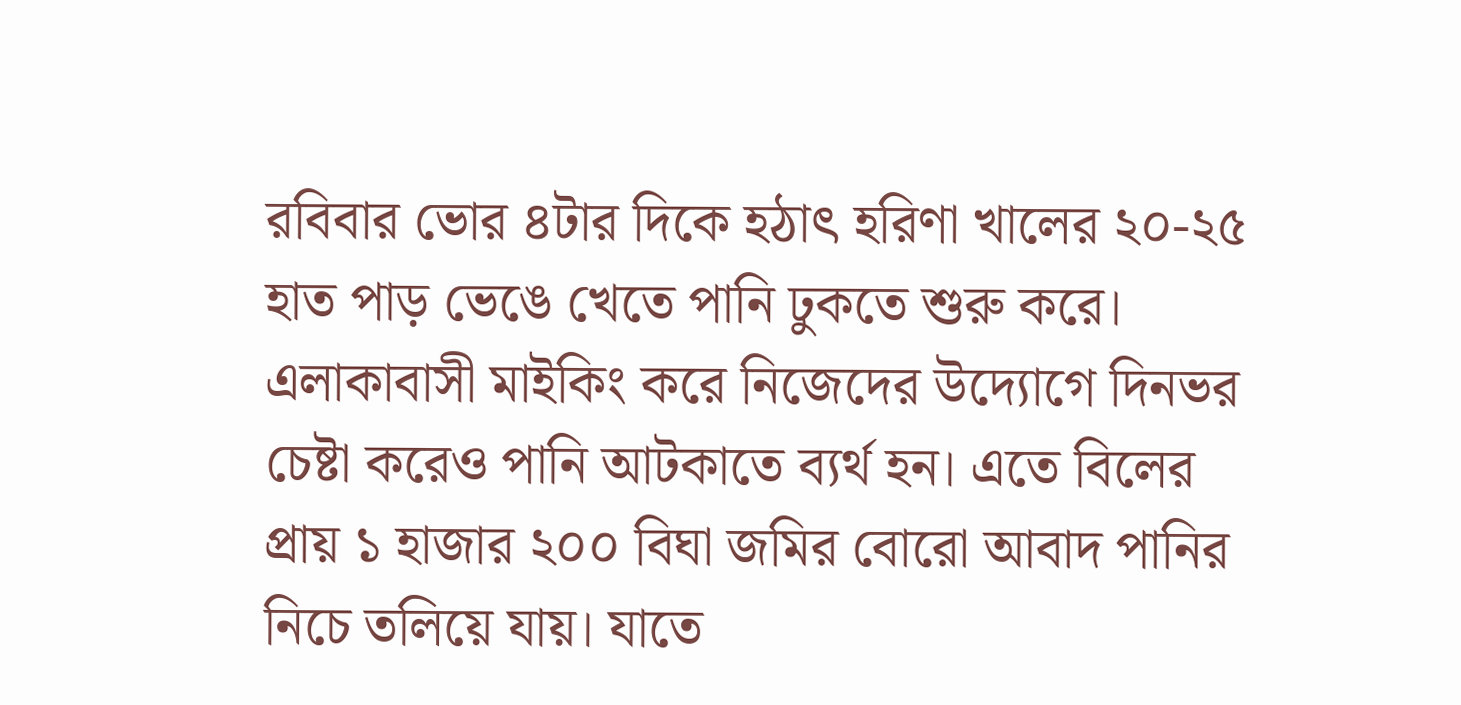রবিবার ভোর ৪টার দিকে হঠাৎ হরিণা খালের ২০-২৫ হাত পাড় ভেঙে খেতে পানি ঢুকতে শুরু করে। এলাকাবাসী মাইকিং করে নিজেদের উদ্যোগে দিনভর চেষ্টা করেও পানি আটকাতে ব্যর্থ হন। এতে বিলের প্রায় ১ হাজার ২০০ বিঘা জমির বোরো আবাদ পানির নিচে তলিয়ে যায়। যাতে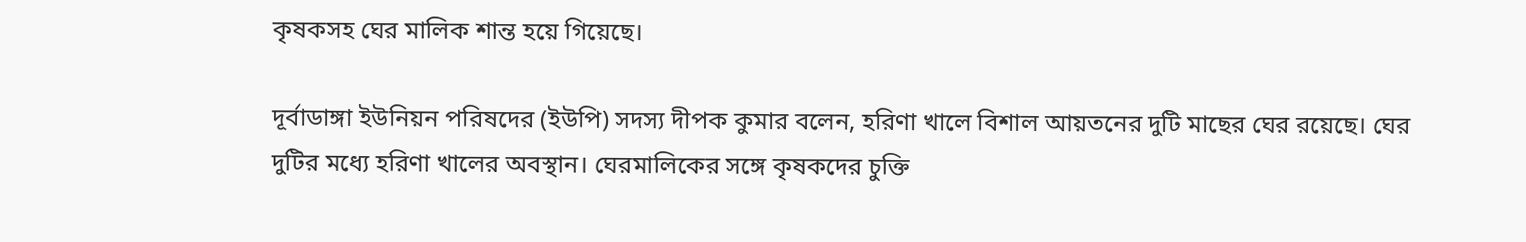কৃষকসহ ঘের মালিক শান্ত হয়ে গিয়েছে।

দূর্বাডাঙ্গা ইউনিয়ন পরিষদের (ইউপি) সদস্য দীপক কুমার বলেন, হরিণা খালে বিশাল আয়তনের দুটি মাছের ঘের রয়েছে। ঘের দুটির মধ্যে হরিণা খালের অবস্থান। ঘেরমালিকের সঙ্গে কৃষকদের চুক্তি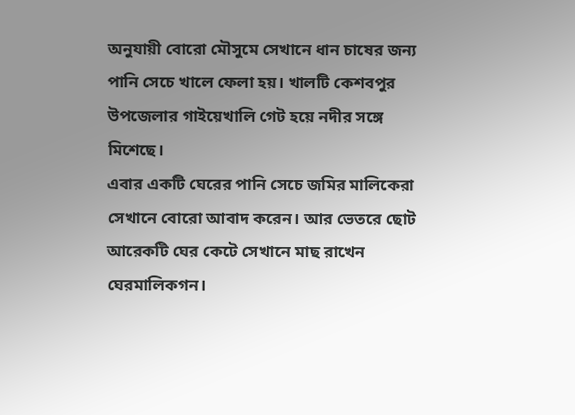অনুযায়ী বোরো মৌসুমে সেখানে ধান চাষের জন্য পানি সেচে খালে ফেলা হয়। খালটি কেশবপুর উপজেলার গাইয়েখালি গেট হয়ে নদীর সঙ্গে মিশেছে।
এবার একটি ঘেরের পানি সেচে জমির মালিকেরা সেখানে বোরো আবাদ করেন। আর ভেতরে ছোট আরেকটি ঘের কেটে সেখানে মাছ রাখেন ঘেরমালিকগন।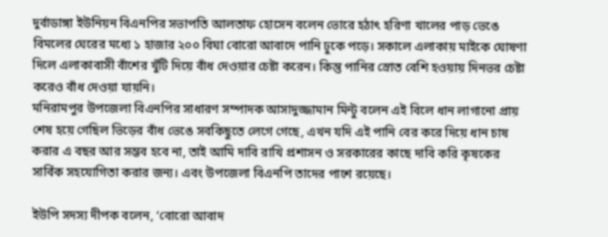দুর্বাডাঙ্গা ইউনিয়ন বিএনপির সভাপতি আলতাফ হোসেন বলেন ভোরে হঠাৎ হরিণা খালের পাড় ভেঙে বিমলের ঘেরের মধ্যে ১ হাজার ২০০ বিঘা বোরো আবাদে পানি ঢুকে পড়ে। সকালে এলাকায় মাইকে ঘোষণা দিলে এলাকাবাসী বাঁশের খুঁটি দিয়ে বাঁধ দেওয়ার চেষ্টা করেন। কিন্তু পানির স্রোত বেশি হওয়ায় দিনভর চেষ্টা করেও বাঁধ দেওয়া যায়নি।
মনিরামপুর উপজেলা বিএনপির সাধারণ সম্পাদক আসাদুজ্জামান মিন্টু বলেন এই বিলে ধান লাগানো প্রায় শেষ হয়ে গেছিল ভিড়ের বাঁধ ভেঙে সবকিছুতে লেগে গেছে, এখন যদি এই পানি বের করে দিয়ে ধান চাষ করার এ বছর আর সম্ভব হবে না, তাই আমি দাবি রাখি প্রশাসন ও সরকারের কাছে দাবি করি কৃষকের সার্বিক সহযোগিতা করার জন্য। এবং উপজেলা বিএনপি তাদের পাশে রয়েছে।

ইউপি সদস্য দীপক বলেন, ‘বোরো আবাদ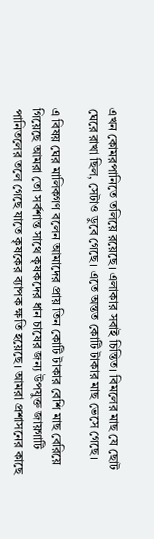এখন কোমরপানিতে তলিয়ে রয়েছে। এলাকার সবাই চিন্তিত। বিমলের মাছ যে ছোট ঘেরে রাখা ছিল, সেটাও ডুবে গেছে। এতে অন্তত কোটি টাকার মাছ ভেসে গেছে।

এ বিষয় ঘের মালিকগণ বলেন আমাদের প্রায় তিন কোটি টাকার বেশি মাছ বেরিয়ে গিয়েছে আমরা তো সর্বশান্ত সাথে কৃষকদের ধান চাষের জন্য উপযুক্ত জায়গাটি পানিতলের তলে গেছে যাতে কৃষকের ব্যাপক ক্ষতি হয়েছে। আমরা প্রশাসনের কাছে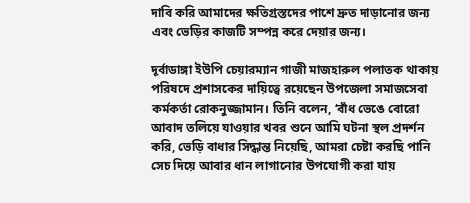দাবি করি আমাদের ক্ষতিগ্রস্তদের পাশে দ্রুত দাড়ানোর জন্য এবং ভেড়ির কাজটি সম্পন্ন করে দেয়ার জন্য।

দূর্বাডাঙ্গা ইউপি চেয়ারম্যান গাজী মাজহারুল পলাতক থাকায় পরিষদে প্রশাসকের দায়িত্বে রয়েছেন উপজেলা সমাজসেবা কর্মকর্তা রোকনুজ্জামান। তিনি বলেন, ‘বাঁধ ভেঙে বোরো আবাদ তলিয়ে যাওয়ার খবর শুনে আমি ঘটনা স্থল প্রদর্শন করি, ভেড়ি বাধার সিদ্ধান্ত নিয়েছি, আমরা চেষ্টা করছি পানি সেচ দিয়ে আবার ধান লাগানোর উপযোগী করা যায়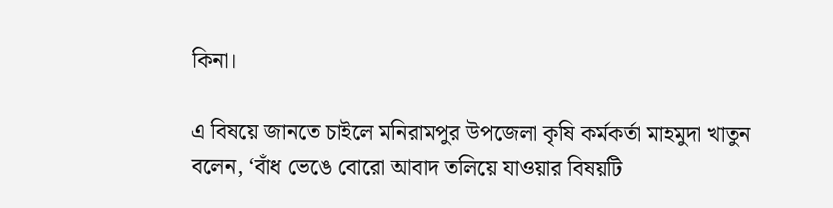কিনা।

এ বিষয়ে জানতে চাইলে মনিরামপুর উপজেলা কৃষি কর্মকর্তা মাহমুদা খাতুন বলেন, ‘বাঁধ ভেঙে বোরো আবাদ তলিয়ে যাওয়ার বিষয়টি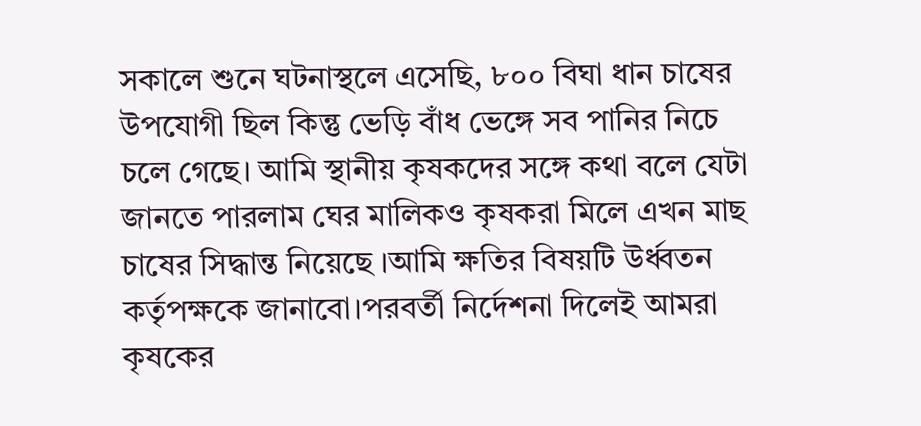সকালে শুনে ঘটনাস্থলে এসেছি, ৮০০ বিঘা ধান চাষের উপযোগী ছিল কিন্তু ভেড়ি বাঁধ ভেঙ্গে সব পানির নিচে চলে গেছে। আমি স্থানীয় কৃষকদের সঙ্গে কথা বলে যেটা জানতে পারলাম ঘের মালিকও কৃষকরা মিলে এখন মাছ চাষের সিদ্ধান্ত নিয়েছে ।আমি ক্ষতির বিষয়টি উর্ধ্বতন কর্তৃপক্ষকে জানাবো।পরবর্তী নির্দেশনা দিলেই আমরা কৃষকের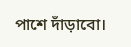পাশে দাঁড়াবো।